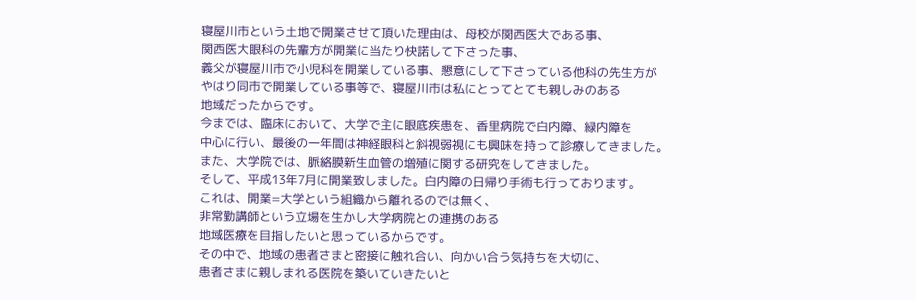寝屋川市という土地で開業させて頂いた理由は、母校が関西医大である事、
関西医大眼科の先輩方が開業に当たり快諾して下さった事、
義父が寝屋川市で小児科を開業している事、懇意にして下さっている他科の先生方が
やはり同市で開業している事等で、寝屋川市は私にとってとても親しみのある
地域だったからです。
今までは、臨床において、大学で主に眼底疾患を、香里病院で白内障、緑内障を
中心に行い、最後の一年間は神経眼科と斜視弱視にも興味を持って診療してきました。
また、大学院では、脈絡膜新生血管の増殖に関する研究をしてきました。
そして、平成13年7月に開業致しました。白内障の日帰り手術も行っております。
これは、開業=大学という組織から離れるのでは無く、
非常勤講師という立場を生かし大学病院との連携のある
地域医療を目指したいと思っているからです。
その中で、地域の患者さまと密接に触れ合い、向かい合う気持ちを大切に、
患者さまに親しまれる医院を築いていきたいと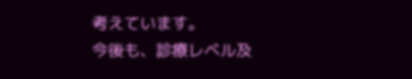考えています。
今後も、診療レベル及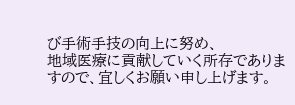び手術手技の向上に努め、
地域医療に貢献していく所存でありますので、宜しくお願い申し上げます。